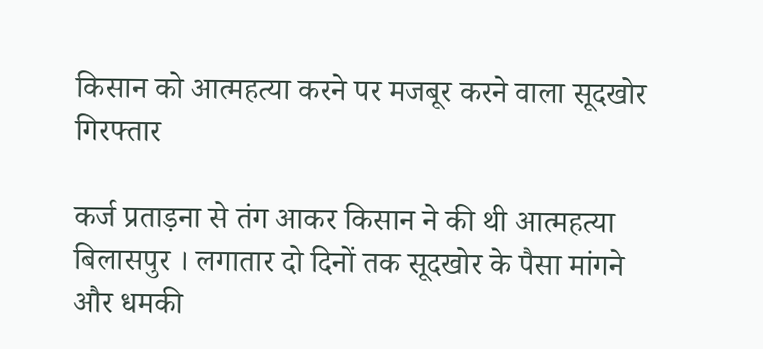किसान को आत्महत्या करने पर मजबूर करने वाला सूदखोर गिरफ्तार

कर्ज प्रताड़ना से तंग आकर किसान ने की थी आत्महत्या
बिलासपुर । लगातार दो दिनों तक सूदखोर के पैसा मांगने और धमकी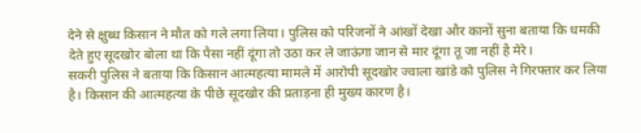देने से क्षुब्ध किसान ने मौत को गले लगा लिया। पुलिस को परिजनों ने आंखों देखा और कानों सुना बताया कि धमकी देते हुए सूदखोर बोला था कि पैसा नहीं दूंगा तो उठा कर ले जाऊंगा जान से मार दूंगा तू जा नहीं है मेरे।
सकरी पुलिस ने बताया कि किसान आत्महत्या मामले में आरोपी सूदखोर ज्वाला खांडे को पुलिस ने गिरफ्तार कर लिया है। किसान की आत्महत्या के पीछे सूदखोर की प्रताड़ना ही मुख्य कारण है।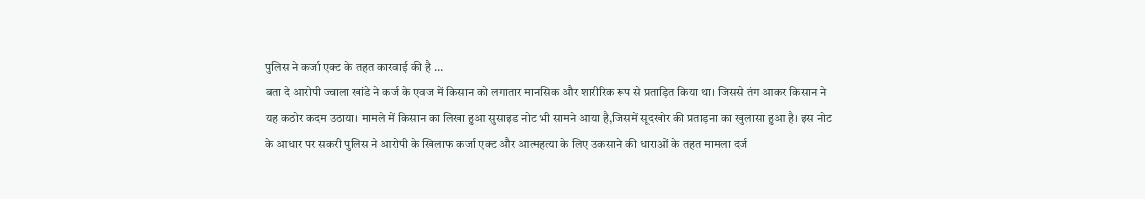पुलिस ने कर्जा एक्ट के तहत कारवाई की है …
बता दे आरोपी ज्वाला खांडे ने कर्ज के एवज में किसान को लगातार मानसिक और शारीरिक रूप से प्रताड़ित किया था। जिससे तंग आकर किसान ने यह कठोर कदम उठाया। मामले में किसान का लिखा हुआ सुसाइड नोट भी सामने आया है,जिसमें सूदखोर की प्रताड़ना का खुलासा हुआ है। इस नोट के आधार पर सकरी पुलिस ने आरोपी के खिलाफ कर्जा एक्ट और आत्महत्या के लिए उकसाने की धाराओं के तहत मामला दर्ज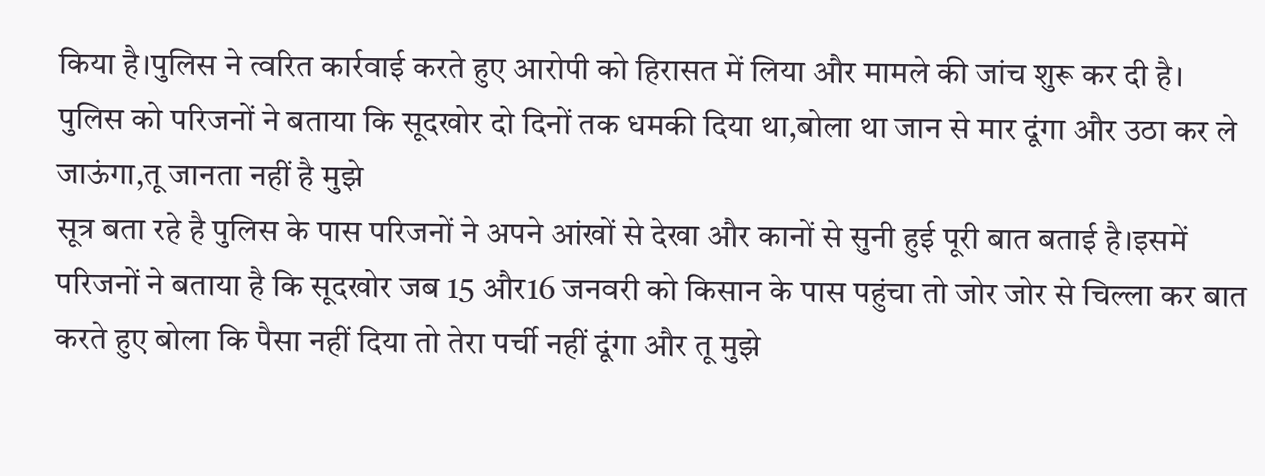किया है।पुलिस ने त्वरित कार्रवाई करते हुए आरोपी को हिरासत में लिया और मामले की जांच शुरू कर दी है।
पुलिस को परिजनों ने बताया कि सूदखोर दो दिनों तक धमकी दिया था,बोला था जान से मार दूंगा और उठा कर ले जाऊंगा,तू जानता नहीं है मुझे
सूत्र बता रहे है पुलिस के पास परिजनों ने अपने आंखों से देखा और कानों से सुनी हुई पूरी बात बताई है।इसमें परिजनों ने बताया है कि सूदखोर जब 15 और16 जनवरी को किसान के पास पहुंचा तो जोर जोर से चिल्ला कर बात करते हुए बोला कि पैसा नहीं दिया तो तेरा पर्ची नहीं दूंगा और तू मुझे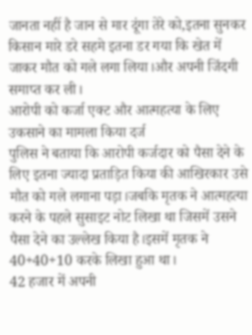जानता नहीं है जान से मार दूंगा तेरे को,इतना सुनकर किसान मारे डरे सहमे इतना डर गया कि खेत में जाकर मौत को गले लगा लिया।और अपनी जिंदगी समाप्त कर ली।
आरोपी को कर्जा एक्ट और आत्महत्या के लिए उकसाने का मामला किया दर्ज
पुलिस ने बताया कि आरोपी कर्जदार को पैसा देने के लिए इतना ज्यादा प्रताड़ित किया की आखिरकार उसे मौत को गले लगाना पड़ा।जबकि मृतक ने आत्महत्या करने के पहले सुसाइट नोट लिखा था जिसमें उसने पैसा देने का उल्लेख किया है।इसमें मृतक ने 40+40+10 करके लिखा हुआ था।
42 हजार में अपनी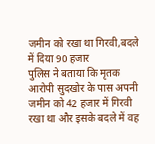जमीन को रखा था गिरवी,बदले में दिया 90 हजार
पुलिस ने बताया कि मृतक आरोपी सुदखोर के पास अपनी जमीन को 42 हजार में गिरवी रखा था और इसके बदले में वह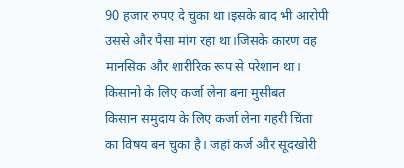90 हजार रुपए दे चुका था।इसके बाद भी आरोपी उससे और पैसा मांग रहा था।जिसके कारण वह मानसिक और शारीरिक रूप से परेशान था।
किसानो के लिए कर्जा लेना बना मुसीबत
किसान समुदाय के लिए कर्जा लेना गहरी चिंता का विषय बन चुका है। जहां कर्ज और सूदखोरी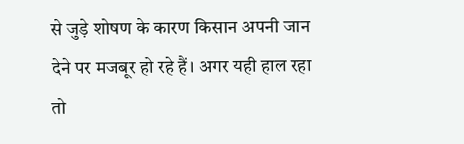से जुड़े शोषण के कारण किसान अपनी जान देने पर मजबूर हो रहे हैं। अगर यही हाल रहा तो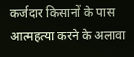कर्जदार किसानों के पास आत्महत्या करने के अलावा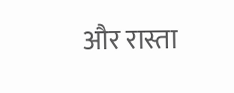और रास्ता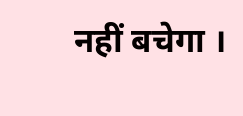नहीं बचेगा ।